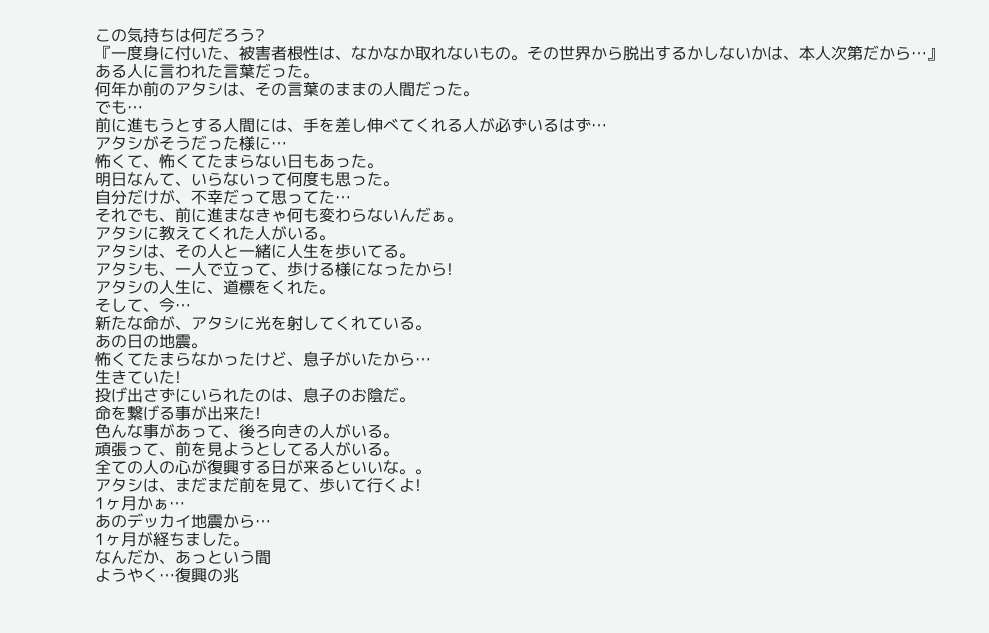この気持ちは何だろう?
『一度身に付いた、被害者根性は、なかなか取れないもの。その世界から脱出するかしないかは、本人次第だから…』
ある人に言われた言葉だった。
何年か前のアタシは、その言葉のままの人間だった。
でも…
前に進もうとする人間には、手を差し伸べてくれる人が必ずいるはず…
アタシがそうだった様に…
怖くて、怖くてたまらない日もあった。
明日なんて、いらないって何度も思った。
自分だけが、不幸だって思ってた…
それでも、前に進まなきゃ何も変わらないんだぁ。
アタシに教えてくれた人がいる。
アタシは、その人と一緒に人生を歩いてる。
アタシも、一人で立って、歩ける様になったから!
アタシの人生に、道標をくれた。
そして、今…
新たな命が、アタシに光を射してくれている。
あの日の地震。
怖くてたまらなかったけど、息子がいたから…
生きていた!
投げ出さずにいられたのは、息子のお陰だ。
命を繋げる事が出来た!
色んな事があって、後ろ向きの人がいる。
頑張って、前を見ようとしてる人がいる。
全ての人の心が復興する日が来るといいな。。
アタシは、まだまだ前を見て、歩いて行くよ!
1ヶ月かぁ…
あのデッカイ地震から…
1ヶ月が経ちました。
なんだか、あっという間
ようやく…復興の兆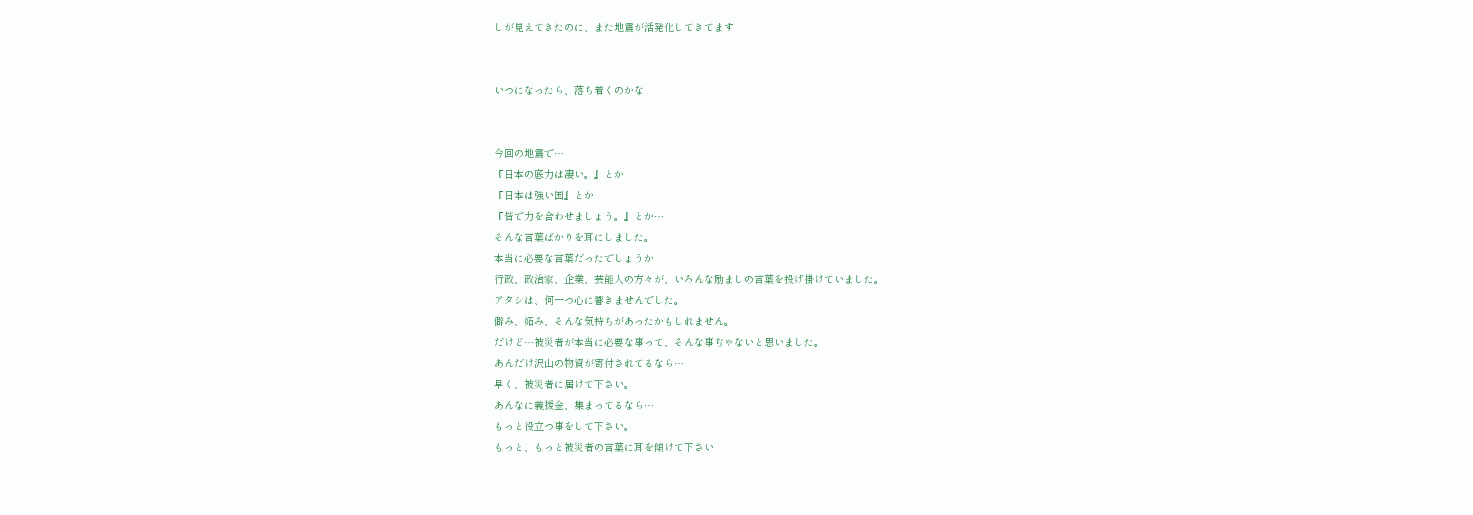しが見えてきたのに、また地震が活発化してきてます


いつになったら、落ち着くのかな


今回の地震で…
『日本の底力は凄い。』とか
『日本は強い国』とか
『皆で力を合わせましょう。』とか…
そんな言葉ばかりを耳にしました。
本当に必要な言葉だったでしょうか
行政、政治家、企業、芸能人の方々が、いろんな励ましの言葉を投げ掛けていました。
アタシは、何一つ心に響きませんでした。
僻み、妬み、そんな気持ちがあったかもしれません。
だけど…被災者が本当に必要な事って、そんな事ぢゃないと思いました。
あんだけ沢山の物資が寄付されてるなら…
早く、被災者に届けて下さい。
あんなに義援金、集まってるなら…
もっと役立つ事をして下さい。
もっと、もっと被災者の言葉に耳を傾けて下さい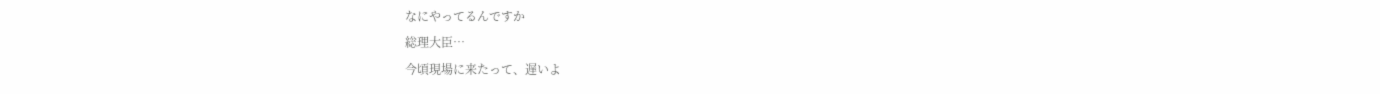なにやってるんですか
総理大臣…
今頃現場に来たって、遅いよ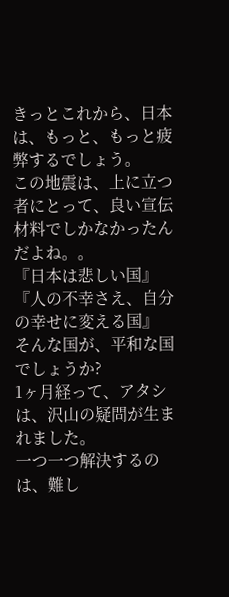きっとこれから、日本は、もっと、もっと疲弊するでしょう。
この地震は、上に立つ者にとって、良い宣伝材料でしかなかったんだよね。。
『日本は悲しい国』
『人の不幸さえ、自分の幸せに変える国』
そんな国が、平和な国でしょうか?
1ヶ月経って、アタシは、沢山の疑問が生まれました。
一つ一つ解決するのは、難し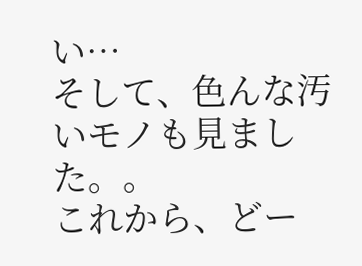い…
そして、色んな汚いモノも見ました。。
これから、どー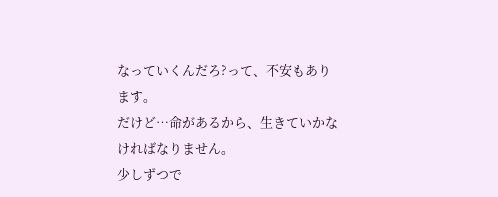なっていくんだろ?って、不安もあります。
だけど…命があるから、生きていかなければなりません。
少しずつで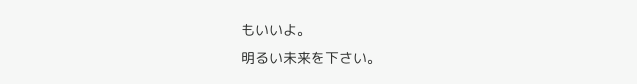もいいよ。
明るい未来を下さい。